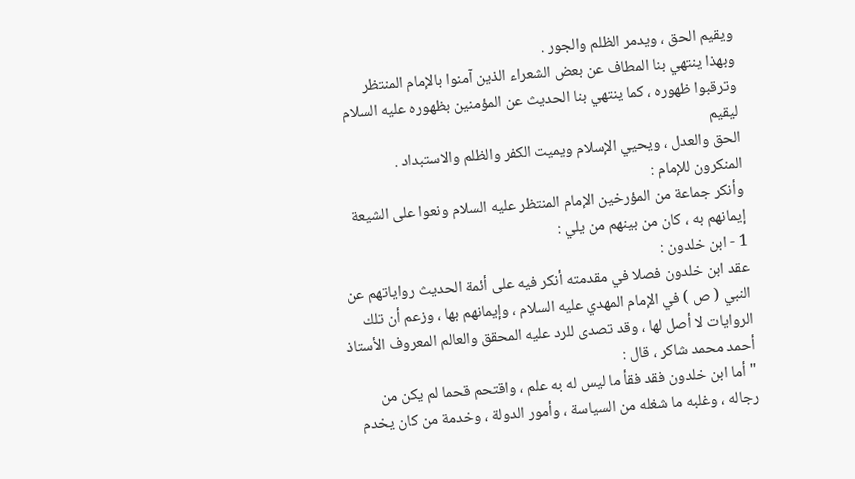ويقيم الحق ، ويدمر الظلم والجور .
وبهذا ينتهي بنا المطاف عن بعض الشعراء الذين آمنوا بالإمام المنتظر
وترقبوا ظهوره ، كما ينتهي بنا الحديث عن المؤمنين بظهوره عليه السلام ليقيم
الحق والعدل ، ويحيي الإسلام ويميت الكفر والظلم والاستبداد .
المنكرون للإمام :
وأنكر جماعة من المؤرخين الإمام المنتظر عليه السلام ونعوا على الشيعة
إيمانهم به ، كان من بينهم من يلي :
1 - ابن خلدون :
عقد ابن خلدون فصلا في مقدمته أنكر فيه على أئمة الحديث رواياتهم عن
النبي ( ص ) في الإمام المهدي عليه السلام ، وإيمانهم بها ، وزعم أن تلك
الروايات لا أصل لها ، وقد تصدى للرد عليه المحقق والعالم المعروف الأستاذ
أحمد محمد شاكر ، قال :
" أما ابن خلدون فقد فقأ ما ليس له به علم ، واقتحم قحما لم يكن من
رجاله ، وغلبه ما شغله من السياسة ، وأمور الدولة ، وخدمة من كان يخدم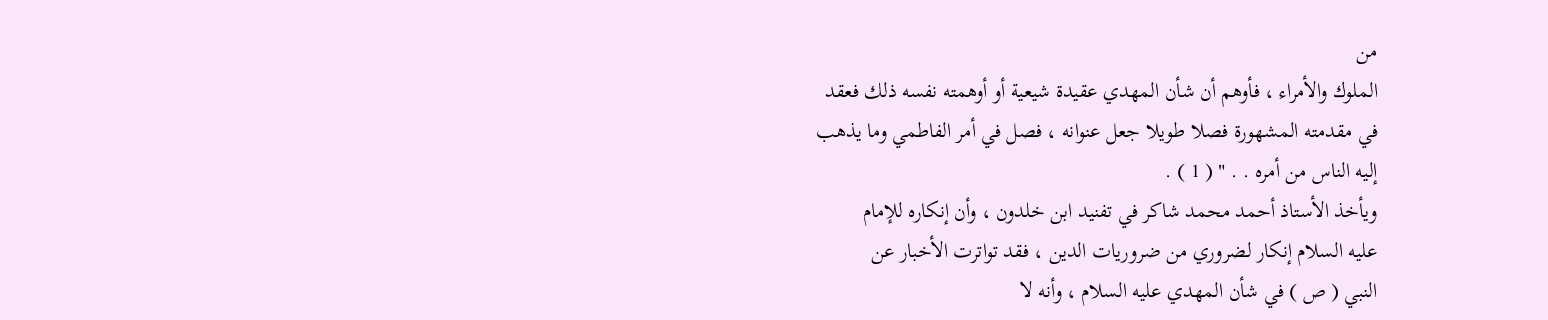من
الملوك والأمراء ، فأوهم أن شأن المهدي عقيدة شيعية أو أوهمته نفسه ذلك فعقد
في مقدمته المشهورة فصلا طويلا جعل عنوانه ، فصل في أمر الفاطمي وما يذهب
إليه الناس من أمره . . " ( 1 ) .
ويأخذ الأستاذ أحمد محمد شاكر في تفنيد ابن خلدون ، وأن إنكاره للإمام
عليه السلام إنكار لضروري من ضروريات الدين ، فقد تواترت الأخبار عن
النبي ( ص ) في شأن المهدي عليه السلام ، وأنه لا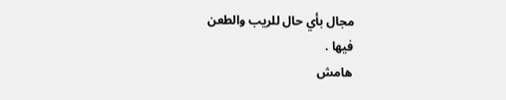مجال بأي حال للريب والطعن
فيها .
هامش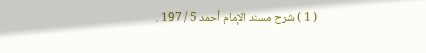( 1 ) شرح مسند الإمام أحمد 5 / 197 .